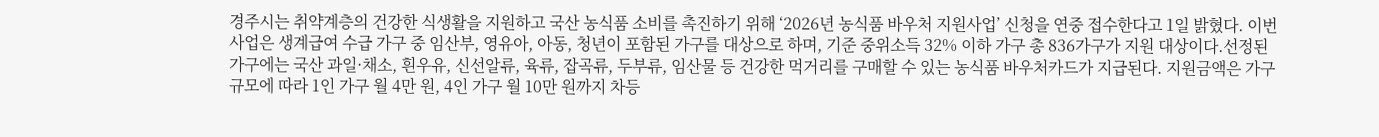경주시는 취약계층의 건강한 식생활을 지원하고 국산 농식품 소비를 촉진하기 위해 ‘2026년 농식품 바우처 지원사업’ 신청을 연중 접수한다고 1일 밝혔다. 이번 사업은 생계급여 수급 가구 중 임산부, 영유아, 아동, 청년이 포함된 가구를 대상으로 하며, 기준 중위소득 32% 이하 가구 총 836가구가 지원 대상이다.선정된 가구에는 국산 과일·채소, 흰우유, 신선알류, 육류, 잡곡류, 두부류, 임산물 등 건강한 먹거리를 구매할 수 있는 농식품 바우처카드가 지급된다. 지원금액은 가구 규모에 따라 1인 가구 월 4만 원, 4인 가구 월 10만 원까지 차등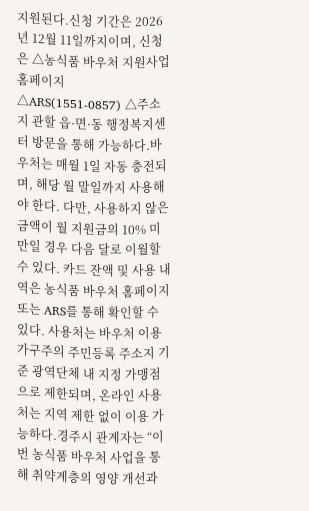지원된다.신청 기간은 2026년 12월 11일까지이며, 신청은 △농식품 바우처 지원사업 홈페이지 △ARS(1551-0857) △주소지 관할 읍·면·동 행정복지센터 방문을 통해 가능하다.바우처는 매월 1일 자동 충전되며, 해당 월 말일까지 사용해야 한다. 다만, 사용하지 않은 금액이 월 지원금의 10% 미만일 경우 다음 달로 이월할 수 있다. 카드 잔액 및 사용 내역은 농식품 바우처 홈페이지 또는 ARS를 통해 확인할 수 있다. 사용처는 바우처 이용 가구주의 주민등록 주소지 기준 광역단체 내 지정 가맹점으로 제한되며, 온라인 사용처는 지역 제한 없이 이용 가능하다.경주시 관계자는 “이번 농식품 바우처 사업을 통해 취약계층의 영양 개선과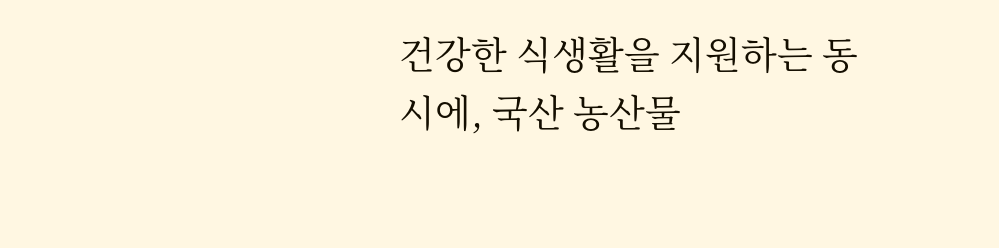건강한 식생활을 지원하는 동시에, 국산 농산물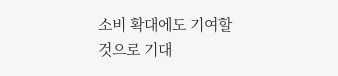소비 확대에도 기여할 것으로 기대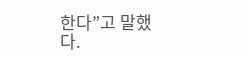한다”고 말했다.